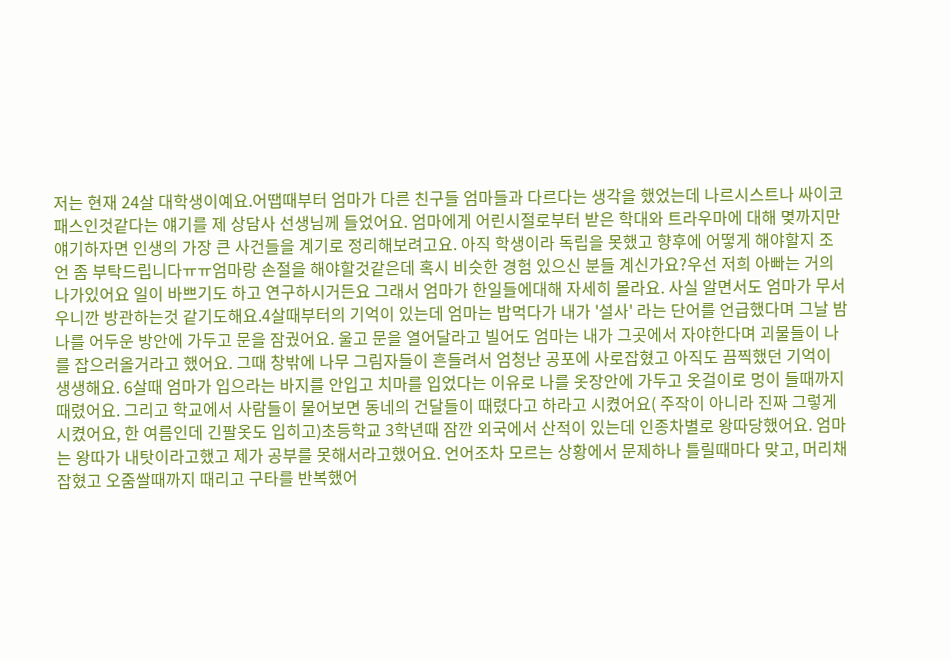저는 현재 24살 대학생이예요.어땝때부터 엄마가 다른 친구들 엄마들과 다르다는 생각을 했었는데 나르시스트나 싸이코패스인것같다는 얘기를 제 상담사 선생님께 들었어요. 엄마에게 어린시절로부터 받은 학대와 트라우마에 대해 몆까지만 얘기하자면 인생의 가장 큰 사건들을 계기로 정리해보려고요. 아직 학생이라 독립을 못했고 향후에 어떻게 해야할지 조언 좀 부탁드립니다ㅠㅠ엄마랑 손절을 해야할것같은데 혹시 비슷한 경험 있으신 분들 계신가요?우선 저희 아빠는 거의 나가있어요 일이 바쁘기도 하고 연구하시거든요 그래서 엄마가 한일들에대해 자세히 몰라요. 사실 알면서도 엄마가 무서우니깐 방관하는것 같기도해요.4살때부터의 기억이 있는데 엄마는 밥먹다가 내가 '설사' 라는 단어를 언급했다며 그날 밤 나를 어두운 방안에 가두고 문을 잠궜어요. 울고 문을 열어달라고 빌어도 엄마는 내가 그곳에서 자야한다며 괴물들이 나를 잡으러올거라고 했어요. 그때 창밖에 나무 그림자들이 흔들려서 엄청난 공포에 사로잡혔고 아직도 끔찍했던 기억이 생생해요. 6살때 엄마가 입으라는 바지를 안입고 치마를 입었다는 이유로 나를 옷장안에 가두고 옷걸이로 멍이 들때까지 때렸어요. 그리고 학교에서 사람들이 물어보면 동네의 건달들이 때렸다고 하라고 시켰어요( 주작이 아니라 진짜 그렇게 시켰어요, 한 여름인데 긴팔옷도 입히고)초등학교 3학년때 잠깐 외국에서 산적이 있는데 인종차별로 왕따당했어요. 엄마는 왕따가 내탓이라고했고 제가 공부를 못해서라고했어요. 언어조차 모르는 상황에서 문제하나 틀릴때마다 맞고, 머리채잡혔고 오줌쌀때까지 때리고 구타를 반복했어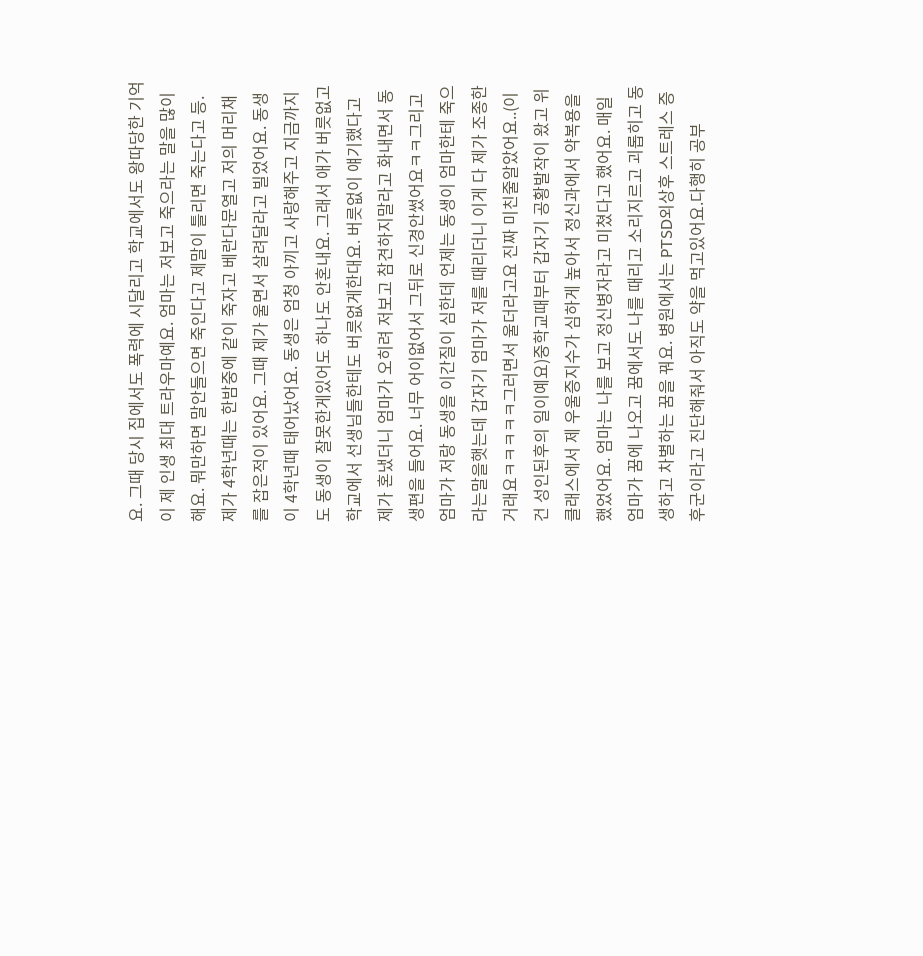요. 그때 당시 집에서도 폭력에 시달리고 학교에서도 왕따당한 기억이 제 인생 최대 트라우마예요. 엄마는 저보고 죽으라는 말을 많이해요. 뭐만하면 말안들으면 죽인다고 제말이 틀리면 죽는다고 등. 제가 4학년때는 한밤중에 같이 죽자고 베란다문열고 저의 머리채를 잡은적이 있어요. 그때 제가 울면서 살려달라고 빌었어요. 동생이 4학년때 태어났어요. 동생은 엄청 아끼고 사랑해주고 지금까지도 동생이 잘못한게있어도 하나도 안혼내요. 그래서 애가 버릇없고 학교에서 선생님들한테도 버릇없게한대요. 버릇없이 얘기했다고 제가 혼냈더니 엄마가 오히려 저보고 참견하지말라고 화내면서 동생편을 들어요. 너무 어이없어서 그뒤로 신경안썼어요ㅋㅋ그리고 엄마가 저랑 동생을 이간질이 심한데 언제는 동생이 엄마한테 죽으라는말을햇는데 갑자기 엄마가 저를 때리더니 이게 다 제가 조종한거래요ㅋㅋㅋㅋㅋ그러면서 울더라고요 진짜 미친줄알았어요..(이건 성인된후의 일이예요)중학교때부터 갑자기 공황발작이 왔고 위클래스에서 제 우울증지수가 심하게 높아서 정신과에서 약복용을 했었어요. 엄마는 나를 보고 정신병자라고 미쳤다고 했어요. 매일 엄마가 꿈에 나오고 꿈에서도 나를 때리고 소리지르고 괴롭히고 동생하고 차별하는 꿈을 꿔요. 병원에서는 PTSD외상후 스트레스 증후군이라고 진단해줘서 아직도 약을 먹고있어요.다행히 공부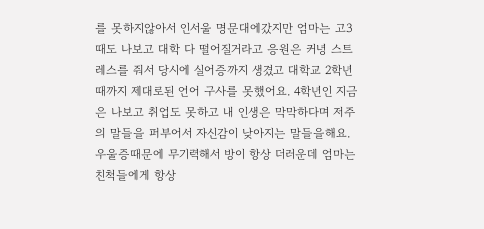를 못하지않아서 인서울 명문대에갔지만 엄마는 고3때도 나보고 대학 다 떨어질거라고 응원은 커녕 스트레스를 줘서 당시에 실어증까지 생겼고 대학교 2학년때까지 제대로된 언어 구사를 못했어요. 4학년인 지금은 나보고 취업도 못하고 내 인생은 막막하다며 저주의 말들을 퍼부어서 자신감이 낮아지는 말들을해요. 우울증때문에 무기력해서 방이 항상 더러운데 엄마는 친척들에게 항상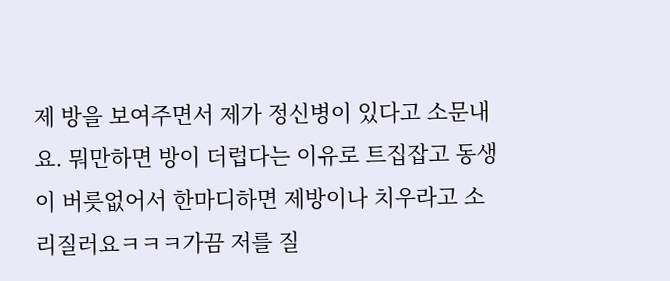제 방을 보여주면서 제가 정신병이 있다고 소문내요. 뭐만하면 방이 더럽다는 이유로 트집잡고 동생이 버릇없어서 한마디하면 제방이나 치우라고 소리질러요ㅋㅋㅋ가끔 저를 질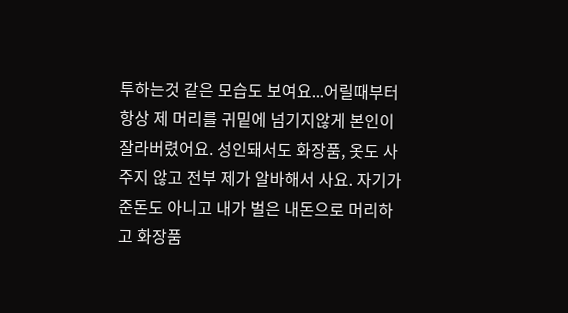투하는것 같은 모습도 보여요...어릴때부터 항상 제 머리를 귀밑에 넘기지않게 본인이 잘라버렸어요. 성인돼서도 화장품, 옷도 사주지 않고 전부 제가 알바해서 사요. 자기가 준돈도 아니고 내가 벌은 내돈으로 머리하고 화장품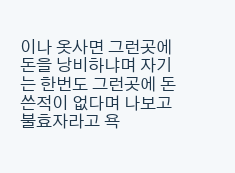이나 옷사면 그런곳에 돈을 낭비하냐며 자기는 한번도 그런곳에 돈쓴적이 없다며 나보고 불효자라고 욕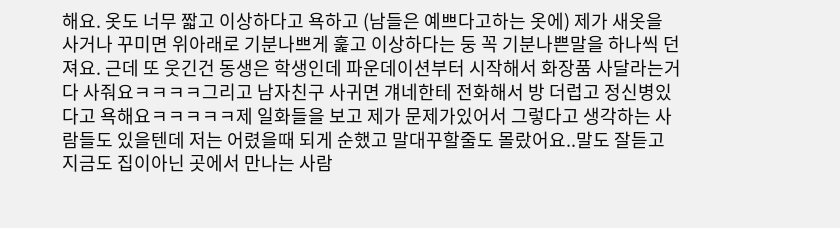해요. 옷도 너무 짧고 이상하다고 욕하고 (남들은 예쁘다고하는 옷에) 제가 새옷을 사거나 꾸미면 위아래로 기분나쁘게 훑고 이상하다는 둥 꼭 기분나쁜말을 하나씩 던져요. 근데 또 웃긴건 동생은 학생인데 파운데이션부터 시작해서 화장품 사달라는거 다 사줘요ㅋㅋㅋㅋ그리고 남자친구 사귀면 걔네한테 전화해서 방 더럽고 정신병있다고 욕해요ㅋㅋㅋㅋㅋ제 일화들을 보고 제가 문제가있어서 그렇다고 생각하는 사람들도 있을텐데 저는 어렸을때 되게 순했고 말대꾸할줄도 몰랐어요..말도 잘듣고 지금도 집이아닌 곳에서 만나는 사람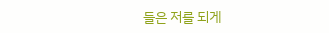들은 저를 되게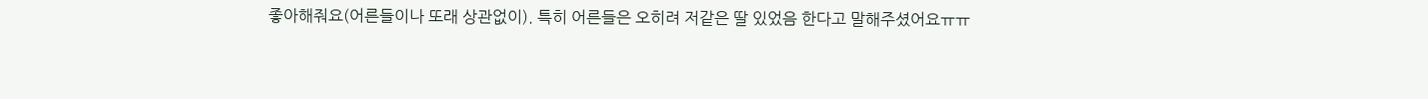좋아해줘요(어른들이나 또래 상관없이). 특히 어른들은 오히려 저같은 딸 있었음 한다고 말해주셨어요ㅠㅠ